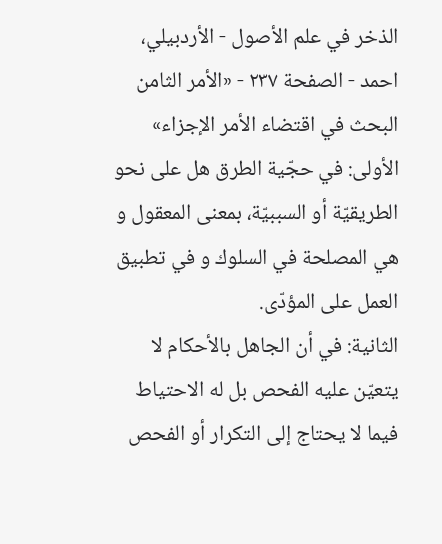الذخر في علم الأصول - الأردبيلي، احمد - الصفحة ٢٣٧ - «الأمر الثامن البحث في اقتضاء الأمر الإجزاء»
الأولى: في حجّية الطرق هل على نحو الطريقيّة أو السببيّة، بمعنى المعقول و هي المصلحة في السلوك و في تطبيق العمل على المؤدّى.
الثانية: في أن الجاهل بالأحكام لا يتعيّن عليه الفحص بل له الاحتياط فيما لا يحتاج إلى التكرار أو الفحص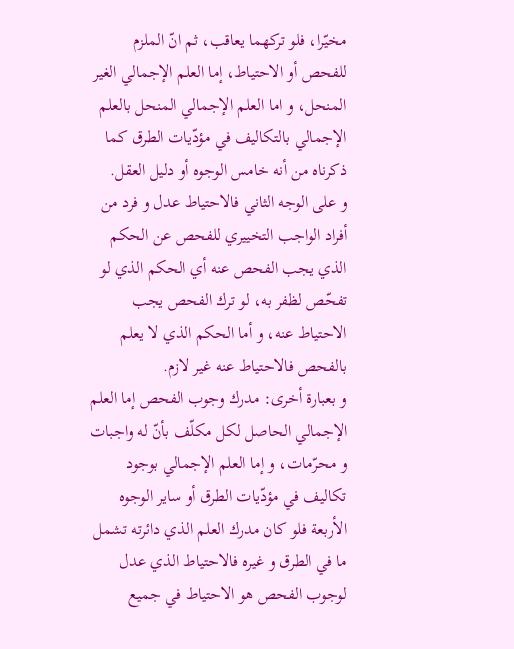مخيّرا، فلو تركهما يعاقب، ثم انّ الملزم للفحص أو الاحتياط، إما العلم الإجمالي الغير المنحل، و اما العلم الإجمالي المنحل بالعلم الإجمالي بالتكاليف في مؤدّيات الطرق كما ذكرناه من أنه خامس الوجوه أو دليل العقل.
و على الوجه الثاني فالاحتياط عدل و فرد من أفراد الواجب التخييري للفحص عن الحكم الذي يجب الفحص عنه أي الحكم الذي لو تفحّص لظفر به، لو ترك الفحص يجب الاحتياط عنه، و أما الحكم الذي لا يعلم بالفحص فالاحتياط عنه غير لازم.
و بعبارة أخرى: مدرك وجوب الفحص إما العلم الإجمالي الحاصل لكل مكلّف بأنّ له واجبات و محرّمات، و إما العلم الإجمالي بوجود تكاليف في مؤدّيات الطرق أو ساير الوجوه الأربعة فلو كان مدرك العلم الذي دائرته تشمل ما في الطرق و غيره فالاحتياط الذي عدل لوجوب الفحص هو الاحتياط في جميع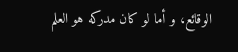الوقائع، و أما لو كان مدركه هو العلم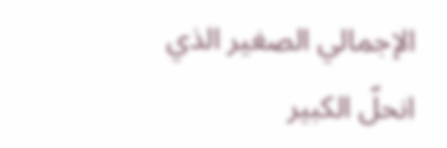الإجمالي الصغير الذي انحلّ الكبير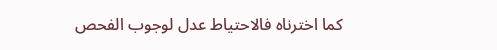كما اخترناه فالاحتياط عدل لوجوب الفحص